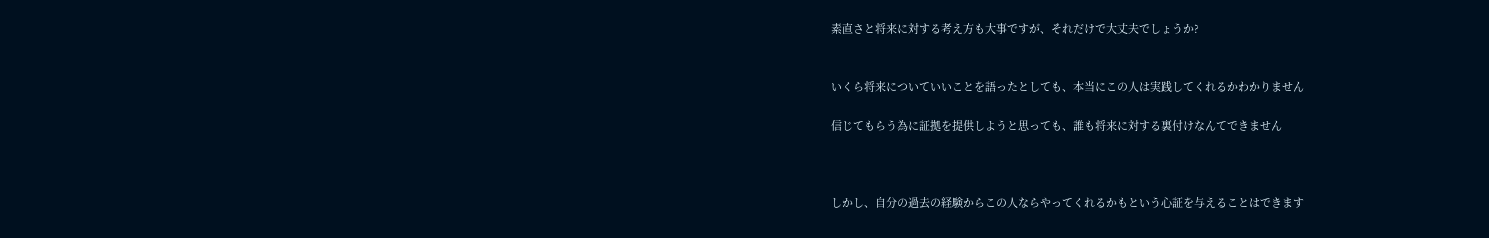素直さと将来に対する考え方も大事ですが、それだけで大丈夫でしょうか?


いくら将来についていいことを語ったとしても、本当にこの人は実践してくれるかわかりません

信じてもらう為に証拠を提供しようと思っても、誰も将来に対する裏付けなんてできません



しかし、自分の過去の経験からこの人ならやってくれるかもという心証を与えることはできます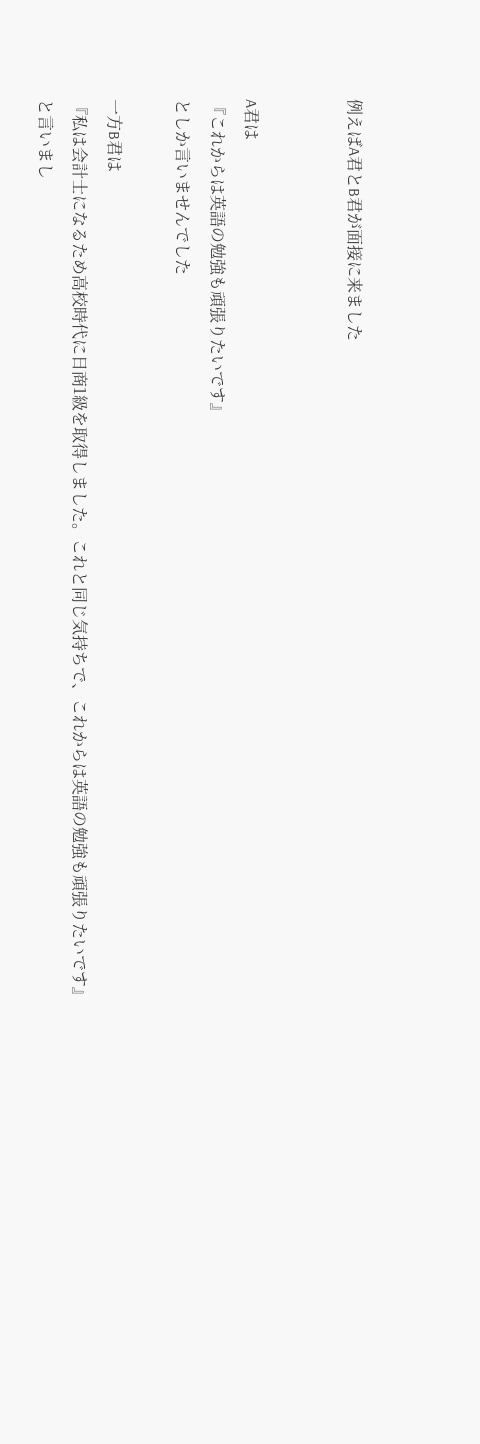例えばA君とB君が面接に来ました


A君は
『これからは英語の勉強も頑張りたいです』
としか言いませんでした

一方B君は
『私は会計士になるため高校時代に日商1級を取得しました。これと同じ気持ちで、これからは英語の勉強も頑張りたいです』
と言いまし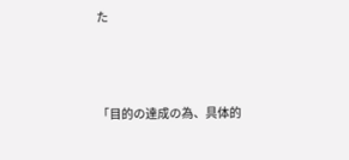た



「目的の達成の為、具体的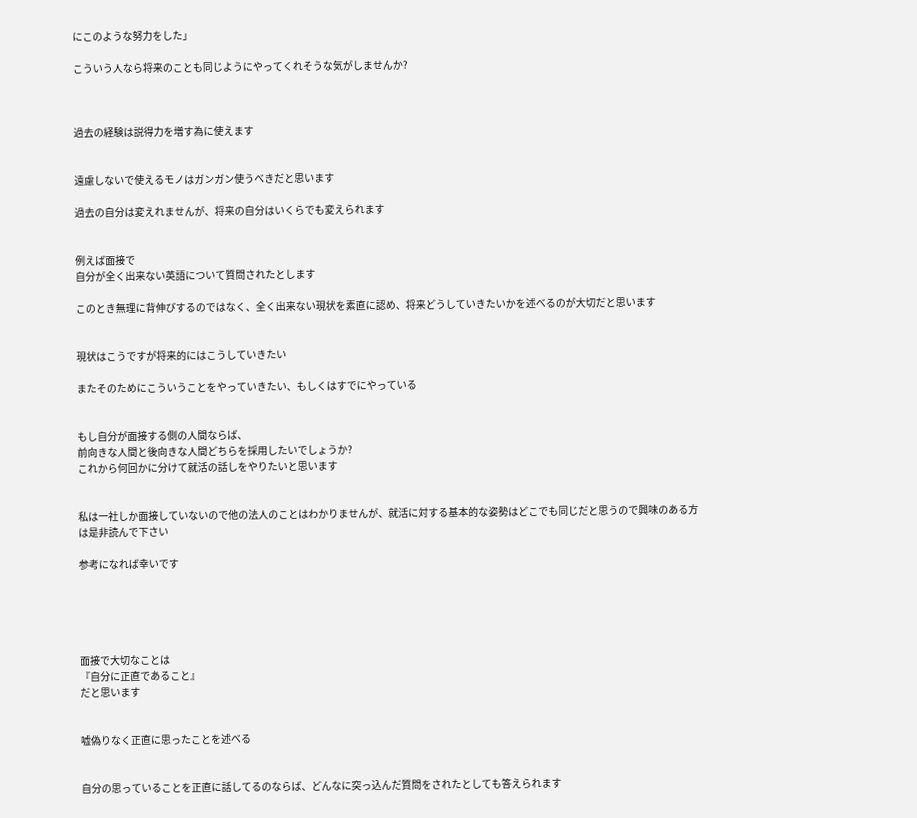にこのような努力をした」

こういう人なら将来のことも同じようにやってくれそうな気がしませんか?



過去の経験は説得力を増す為に使えます


遠慮しないで使えるモノはガンガン使うべきだと思います

過去の自分は変えれませんが、将来の自分はいくらでも変えられます


例えば面接で
自分が全く出来ない英語について質問されたとします

このとき無理に背伸びするのではなく、全く出来ない現状を素直に認め、将来どうしていきたいかを述べるのが大切だと思います


現状はこうですが将来的にはこうしていきたい

またそのためにこういうことをやっていきたい、もしくはすでにやっている


もし自分が面接する側の人間ならば、
前向きな人間と後向きな人間どちらを採用したいでしょうか?
これから何回かに分けて就活の話しをやりたいと思います


私は一社しか面接していないので他の法人のことはわかりませんが、就活に対する基本的な姿勢はどこでも同じだと思うので興味のある方は是非読んで下さい

参考になれば幸いです





面接で大切なことは
『自分に正直であること』
だと思います


嘘偽りなく正直に思ったことを述べる


自分の思っていることを正直に話してるのならば、どんなに突っ込んだ質問をされたとしても答えられます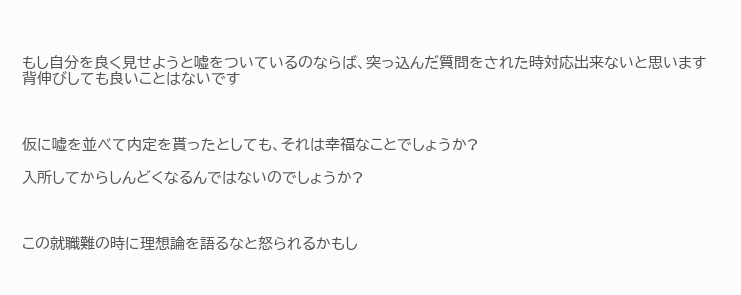もし自分を良く見せようと嘘をついているのならば、突っ込んだ質問をされた時対応出来ないと思います
背伸びしても良いことはないです



仮に嘘を並べて内定を貰ったとしても、それは幸福なことでしょうか?

入所してからしんどくなるんではないのでしょうか?



この就職難の時に理想論を語るなと怒られるかもし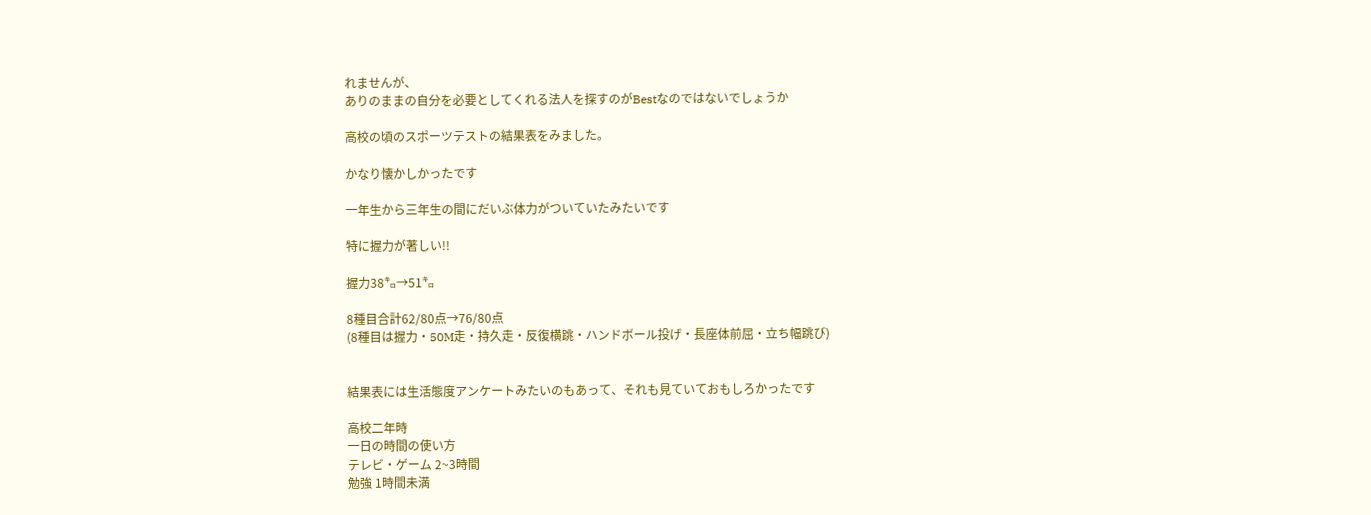れませんが、
ありのままの自分を必要としてくれる法人を探すのがBestなのではないでしょうか

高校の頃のスポーツテストの結果表をみました。

かなり懐かしかったです

一年生から三年生の間にだいぶ体力がついていたみたいです

特に握力が著しい!!

握力38㌔→51㌔

8種目合計62/80点→76/80点
(8種目は握力・50M走・持久走・反復横跳・ハンドボール投げ・長座体前屈・立ち幅跳び)


結果表には生活態度アンケートみたいのもあって、それも見ていておもしろかったです

高校二年時
一日の時間の使い方
テレビ・ゲーム 2~3時間
勉強 1時間未満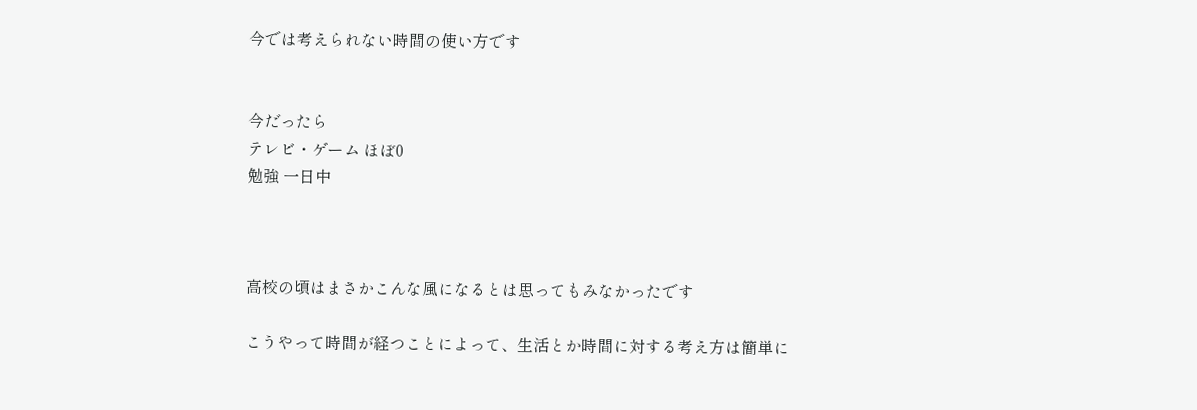今では考えられない時間の使い方です


今だったら
テレビ・ゲーム ほぼ0
勉強 一日中



高校の頃はまさかこんな風になるとは思ってもみなかったです

こうやって時間が経つことによって、生活とか時間に対する考え方は簡単に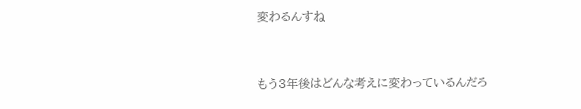変わるんすね


もう3年後はどんな考えに変わっているんだろ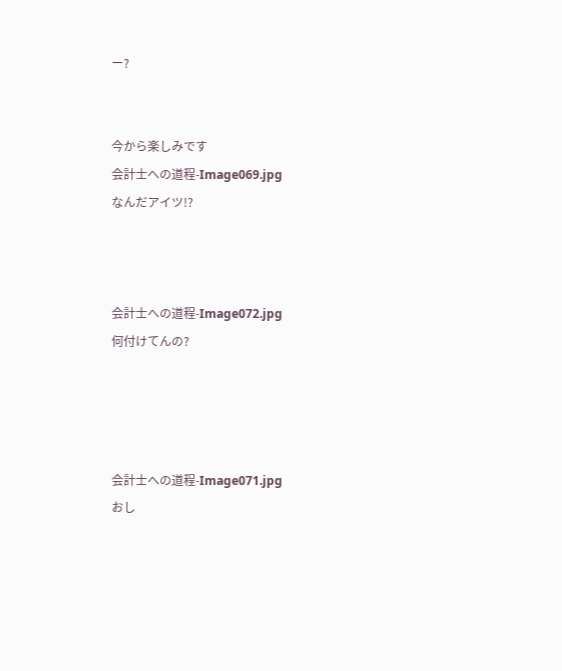ー?


今から楽しみです
会計士への道程-Image069.jpg
なんだアイツ!?



会計士への道程-Image072.jpg
何付けてんの?




会計士への道程-Image071.jpg
おし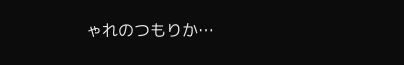ゃれのつもりか…